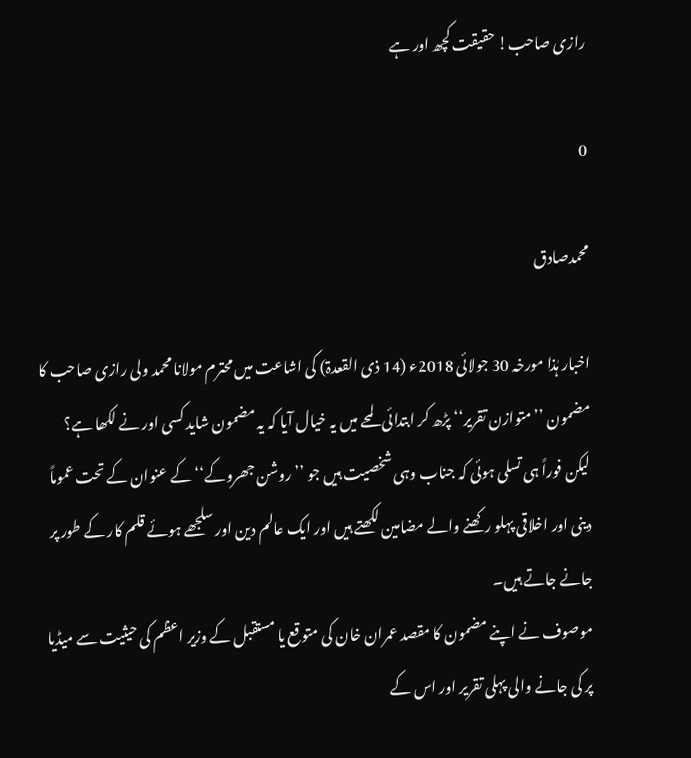رازی صاحب! حقیقت کچھ اور ہے

0

محمدصادق

اخبار ہٰذا مورخہ 30 جولائی 2018ء (14 ذی القعدۃ) کی اشاعت میں محترم مولانا محمد ولی رازی صاحب کا مضمون ’’متوازن تقریر‘‘ پڑھ کر ابتدائی لمحے میں یہ خیال آیا کہ یہ مضمون شاید کسی اور نے لکھا ہے؟ لیکن فوراً ہی تسلی ہوئی کہ جناب وہی شخصیت ہیں جو ’’روشن جھروکے‘‘ کے عنوان کے تحت عموماً دینی اور اخلاقی پہلو رکھنے والے مضامین لکھتے ہیں اور ایک عالم دین اور سلجھے ہوئے قلم کار کے طور پر جانے جاتے ہیں۔
موصوف نے اپنے مضمون کا مقصد عمران خان کی متوقع یا مستقبل کے وزیر اعظم کی حیثیت سے میڈیا پر کی جانے والی پہلی تقریر اور اس کے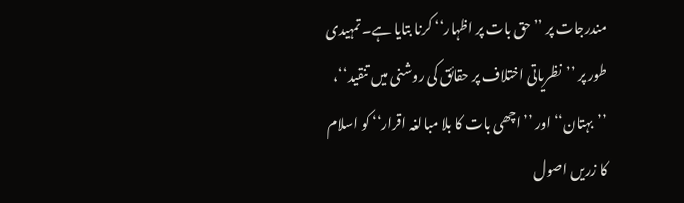مندرجات پر ’’حق بات پر اظہار‘‘ کرنا بتایا ہے۔ تمہیدی طور پر ’’نظریاتی اختلاف پر حقائق کی روشنی میں تنقید‘‘، ’’بہتان‘‘ اور ’’اچھی بات کا بلا مبالغہ اقرار‘‘ کو اسلام کا زریں اصول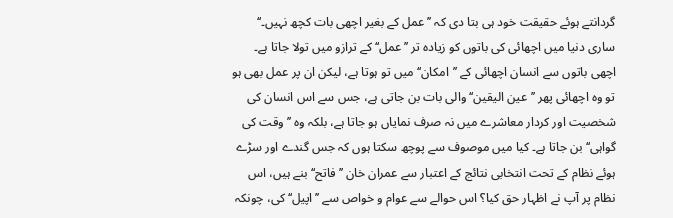گردانتے ہوئے حقیقت خود ہی بتا دی کہ ’’عمل کے بغیر اچھی بات کچھ نہیں۔‘‘ ساری دنیا میں اچھائی کی باتوں کو زیادہ تر ’’عمل‘‘ کے ترازو میں تولا جاتا ہے۔ اچھی باتوں سے انسان اچھائی کے ’’امکان‘‘ میں تو ہوتا ہے، لیکن ان پر عمل بھی ہو تو وہ اچھائی پھر ’’عین الیقین‘‘ والی بات بن جاتی ہے، جس سے اس انسان کی شخصیت اور کردار معاشرے میں نہ صرف نمایاں ہو جاتا ہے، بلکہ وہ ’’وقت کی گواہی‘‘ بن جاتا ہے۔ کیا میں موصوف سے پوچھ سکتا ہوں کہ جس گندے اور سڑے ہوئے نظام کے تحت انتخابی نتائج کے اعتبار سے عمران خان ’’فاتح‘‘ بنے ہیں، اس نظام پر آپ نے اظہار حق کیا؟ اس حوالے سے عوام و خواص سے ’’اپیل‘‘ کی، چونکہ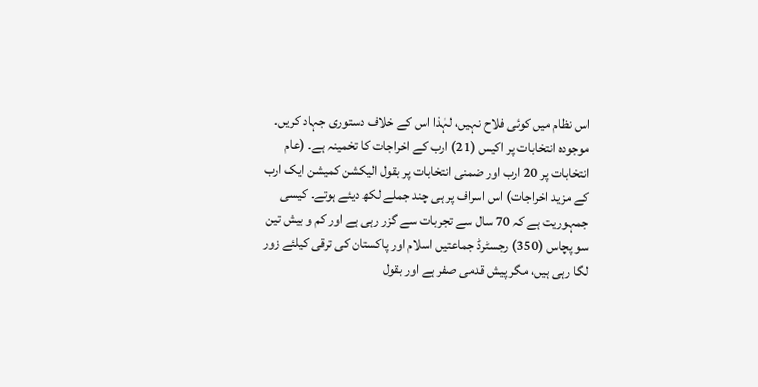اس نظام میں کوئی فلاح نہیں، لہٰذا اس کے خلاف دستوری جہاد کریں۔ موجودہ انتخابات پر اکیس (21) ارب کے اخراجات کا تخمینہ ہے۔ (عام انتخابات پر 20 ارب اور ضمنی انتخابات پر بقول الیکشن کمیشن ایک ارب کے مزید اخراجات) اس اسراف پر ہی چند جملے لکھ دیئے ہوتے۔ کیسی جمہوریت ہے کہ 70 سال سے تجربات سے گزر رہی ہے اور کم و بیش تین سو پچاس (350) رجسٹرڈ جماعتیں اسلام اور پاکستان کی ترقی کیلئے زور لگا رہی ہیں، مگر پیش قدمی صفر ہے اور بقول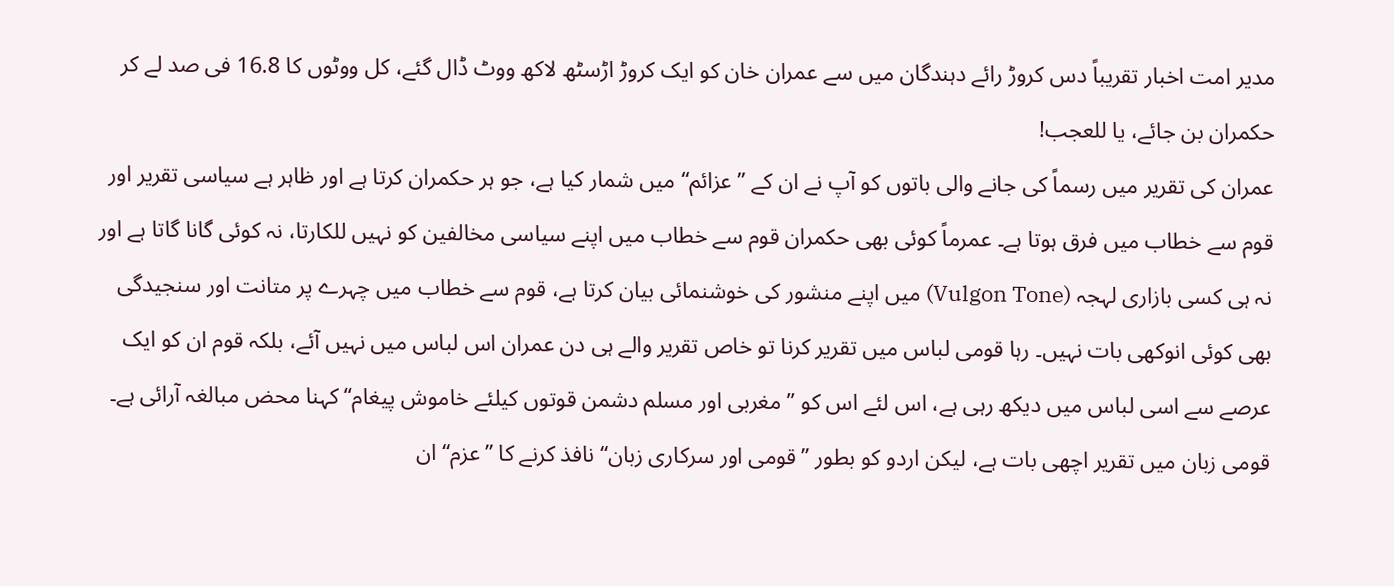مدیر امت اخبار تقریباً دس کروڑ رائے دہندگان میں سے عمران خان کو ایک کروڑ اڑسٹھ لاکھ ووٹ ڈال گئے، کل ووٹوں کا 16.8 فی صد لے کر حکمران بن جائے، یا للعجب!
عمران کی تقریر میں رسماً کی جانے والی باتوں کو آپ نے ان کے ’’عزائم‘‘ میں شمار کیا ہے، جو ہر حکمران کرتا ہے اور ظاہر ہے سیاسی تقریر اور قوم سے خطاب میں فرق ہوتا ہے۔ عمرماً کوئی بھی حکمران قوم سے خطاب میں اپنے سیاسی مخالفین کو نہیں للکارتا، نہ کوئی گانا گاتا ہے اور نہ ہی کسی بازاری لہجہ (Vulgon Tone) میں اپنے منشور کی خوشنمائی بیان کرتا ہے، قوم سے خطاب میں چہرے پر متانت اور سنجیدگی بھی کوئی انوکھی بات نہیں۔ رہا قومی لباس میں تقریر کرنا تو خاص تقریر والے ہی دن عمران اس لباس میں نہیں آئے، بلکہ قوم ان کو ایک عرصے سے اسی لباس میں دیکھ رہی ہے، اس لئے اس کو ’’مغربی اور مسلم دشمن قوتوں کیلئے خاموش پیغام‘‘ کہنا محض مبالغہ آرائی ہے۔
قومی زبان میں تقریر اچھی بات ہے، لیکن اردو کو بطور ’’قومی اور سرکاری زبان‘‘ نافذ کرنے کا ’’عزم‘‘ ان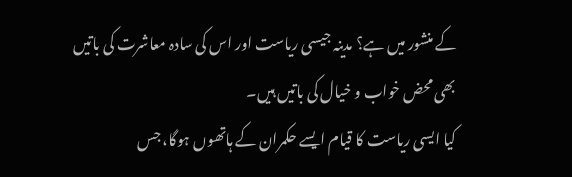کے منشور میں ہے؟ مدینہ جیسی ریاست اور اس کی سادہ معاشرت کی باتیں بھی محض خواب و خیال کی باتیں ہیں۔
کیا ایسی ریاست کا قیام ایسے حکمران کے ہاتھوں ہوگا، جس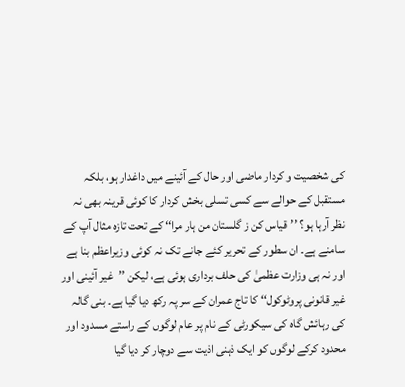کی شخصیت و کردار ماضی اور حال کے آئینے میں داغدار ہو، بلکہ مستقبل کے حوالے سے کسی تسلی بخش کردار کا کوئی قرینہ بھی نہ نظر آرہا ہو؟ ’’قیاس کن ز گلستان من ہار مرا‘‘ کے تحت تازہ مثال آپ کے سامنے ہے۔ ان سطور کے تحریر کئے جانے تک نہ کوئی وزیراعظم بنا ہے اور نہ ہی وزارت عظمیٰ کی حلف برداری ہوئی ہے، لیکن ’’غیر آئینی اور غیر قانونی پروٹوکول‘‘ کا تاج عمران کے سر پہ رکھ دیا گیا ہے۔ بنی گالہ کی رہائش گاہ کی سیکورٹی کے نام پر عام لوگوں کے راستے مسدود اور محدود کرکے لوگوں کو ایک ذہنی اذیت سے دوچار کر دیا گیا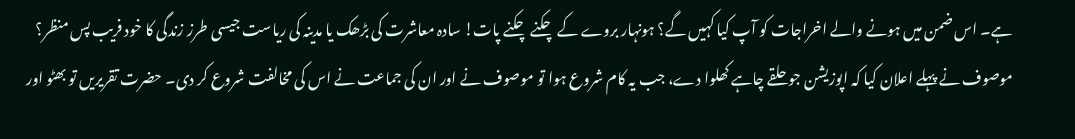ہے۔ اس ضمن میں ہونے والے اخراجات کو آپ کیا کہیں گے؟ ہونہار بروے کے چکنے چکنے پات! سادہ معاشرت کی بڑھک یا مدینہ کی ریاست جیسی طرز زندگی کا خود فریب پس منظر؟ موصوف نے پہلے اعلان کیا کہ اپوزیشن جو حلقے چاہے کھلوا دے، جب یہ کام شروع ہوا تو موصوف نے اور ان کی جماعت نے اس کی مخالفت شروع کر دی۔ حضرت تقریریں تو بھٹو اور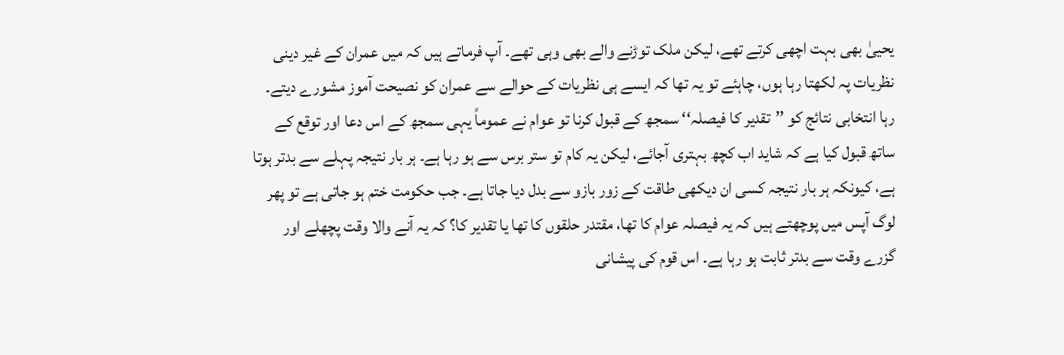یحییٰ بھی بہت اچھی کرتے تھے، لیکن ملک توڑنے والے بھی وہی تھے۔ آپ فرماتے ہیں کہ میں عمران کے غیر دینی نظریات پہ لکھتا رہا ہوں، چاہئے تو یہ تھا کہ ایسے ہی نظریات کے حوالے سے عمران کو نصیحت آموز مشورے دیتے۔ رہا انتخابی نتائج کو ’’تقدیر کا فیصلہ‘‘ سمجھ کے قبول کرنا تو عوام نے عموماً یہی سمجھ کے اس دعا اور توقع کے ساتھ قبول کیا ہے کہ شاید اب کچھ بہتری آجائے، لیکن یہ کام تو ستر برس سے ہو رہا ہے۔ ہر بار نتیجہ پہلے سے بدتر ہوتا ہے، کیونکہ ہر بار نتیجہ کسی ان دیکھی طاقت کے زور بازو سے بدل دیا جاتا ہے۔ جب حکومت ختم ہو جاتی ہے تو پھر لوگ آپس میں پوچھتے ہیں کہ یہ فیصلہ عوام کا تھا، مقتدر حلقوں کا تھا یا تقدیر کا؟ کہ یہ آنے والا وقت پچھلے اور گزرے وقت سے بدتر ثابت ہو رہا ہے۔ اس قوم کی پیشانی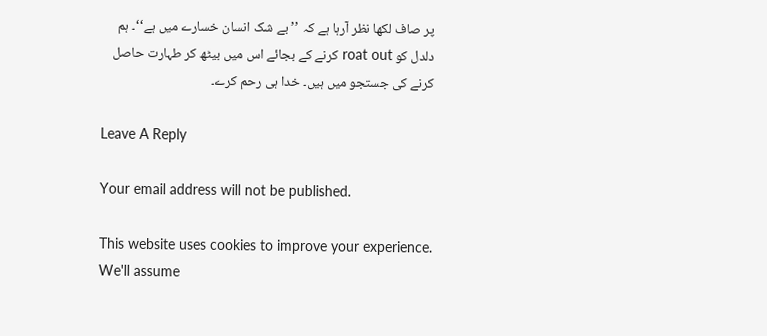پر صاف لکھا نظر آرہا ہے کہ ’’بے شک انسان خسارے میں ہے‘‘۔ ہم دلدل کو roat out کرنے کے بجائے اس میں بیٹھ کر طہارت حاصل کرنے کی جستجو میں ہیں۔ خدا ہی رحم کرے۔

Leave A Reply

Your email address will not be published.

This website uses cookies to improve your experience. We'll assume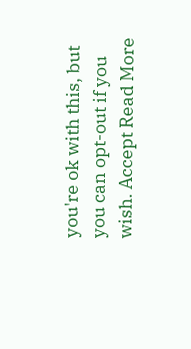you're ok with this, but you can opt-out if you wish. Accept Read More